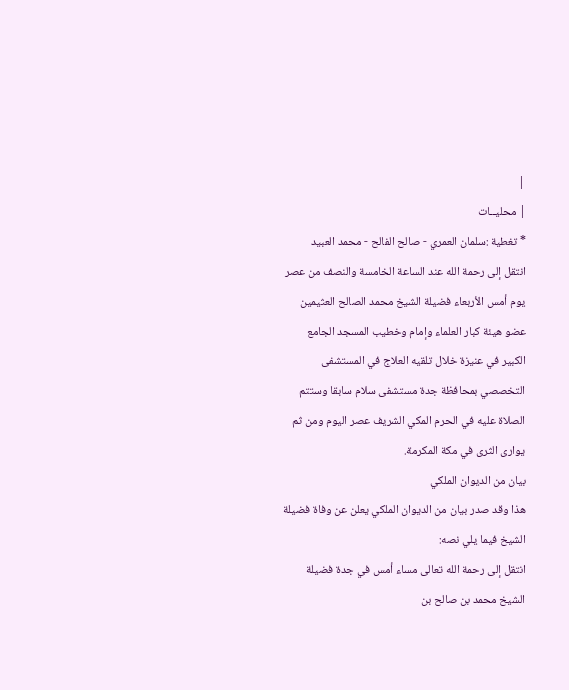|
| محليــات
* تغطية :سلمان العمري - صالح الفالح - محمد العبيد
انتقل إلى رحمة الله عند الساعة الخامسة والنصف من عصر يوم أمس الأربعاء فضيلة الشيخ محمد الصالح العثيمين عضو هيئة كبار العلماء وإمام وخطيب المسجد الجامع الكبير في عنيزة خلال تلقيه العلاج في المستشفى التخصصي بمحافظة جدة مستشفى سلام سابقا وستتم الصلاة عليه في الحرم المكي الشريف عصر اليوم ومن ثم يوارى الثرى في مكة المكرمة.
بيان من الديوان الملكي
هذا وقد صدر بيان من الديوان الملكي يعلن عن وفاة فضيلة الشيخ فيما يلي نصه:
انتقل إلى رحمة الله تعالى مساء أمس في جدة فضيلة الشيخ محمد بن صالح بن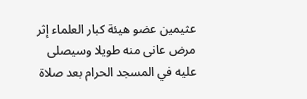عثيمين عضو هيئة كبار العلماء إثر مرض عانى منه طويلا وسيصلى عليه في المسجد الحرام بعد صلاة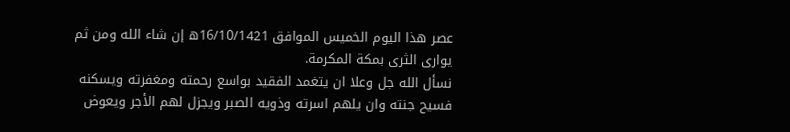عصر هذا اليوم الخميس الموافق 16/10/1421ه إن شاء الله ومن ثم يوارى الثرى بمكة المكرمة.
نسأل الله جل وعلا ان يتغمد الفقيد بواسع رحمته ومغفرته ويسكنه فسيح جنته وان يلهم اسرته وذويه الصبر ويجزل لهم الأجر ويعوض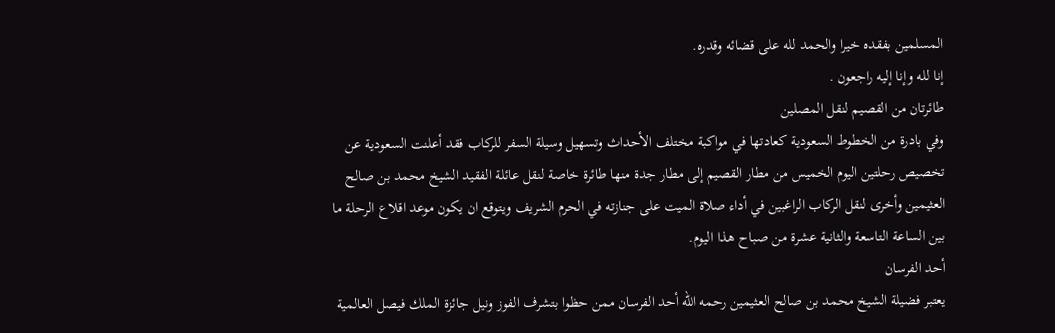المسلمين بفقده خيرا والحمد لله على قضائه وقدره.
إنا لله وإنا إليه راجعون .
طائرتان من القصيم لنقل المصلين
وفي بادرة من الخطوط السعودية كعادتها في مواكبة مختلف الأحداث وتسهيل وسيلة السفر للركاب فقد أعلنت السعودية عن تخصيص رحلتين اليوم الخميس من مطار القصيم إلى مطار جدة منها طائرة خاصة لنقل عائلة الفقيد الشيخ محمد بن صالح العثيمين وأخرى لنقل الركاب الراغبين في أداء صلاة الميت على جنازته في الحرم الشريف ويتوقع ان يكون موعد اقلاع الرحلة ما بين الساعة التاسعة والثانية عشرة من صباح هذا اليوم.
أحد الفرسان
يعتبر فضيلة الشيخ محمد بن صالح العثيمين رحمه الله أحد الفرسان ممن حظوا بتشرف الفوز ونيل جائزة الملك فيصل العالمية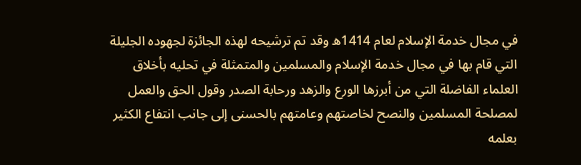في مجال خدمة الإسلام لعام 1414ه وقد تم ترشيحه لهذه الجائزة لجهوده الجليلة التي قام بها في مجال خدمة الإسلام والمسلمين والمتمثلة في تحليه بأخلاق العلماء الفاضلة التي من أبرزها الورع والزهد ورحابة الصدر وقول الحق والعمل لمصلحة المسلمين والنصح لخاصتهم وعامتهم بالحسنى إلى جانب انتفاع الكثير بعلمه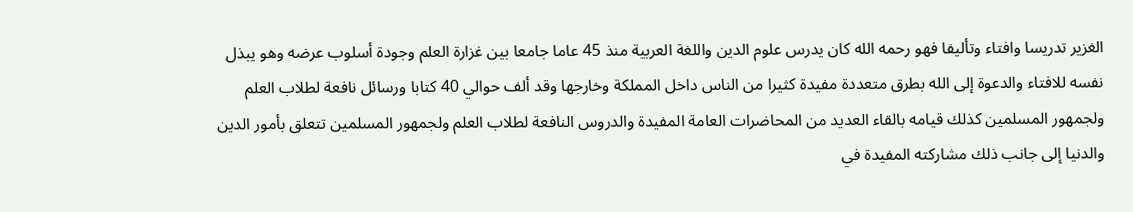الغزير تدريسا وافتاء وتأليفا فهو رحمه الله كان يدرس علوم الدين واللغة العربية منذ 45 عاما جامعا بين غزارة العلم وجودة أسلوب عرضه وهو يبذل نفسه للافتاء والدعوة إلى الله بطرق متعددة مفيدة كثيرا من الناس داخل المملكة وخارجها وقد ألف حوالي 40 كتابا ورسائل نافعة لطلاب العلم ولجمهور المسلمين كذلك قيامه بالقاء العديد من المحاضرات العامة المفيدة والدروس النافعة لطلاب العلم ولجمهور المسلمين تتعلق بأمور الدين والدنيا إلى جانب ذلك مشاركته المفيدة في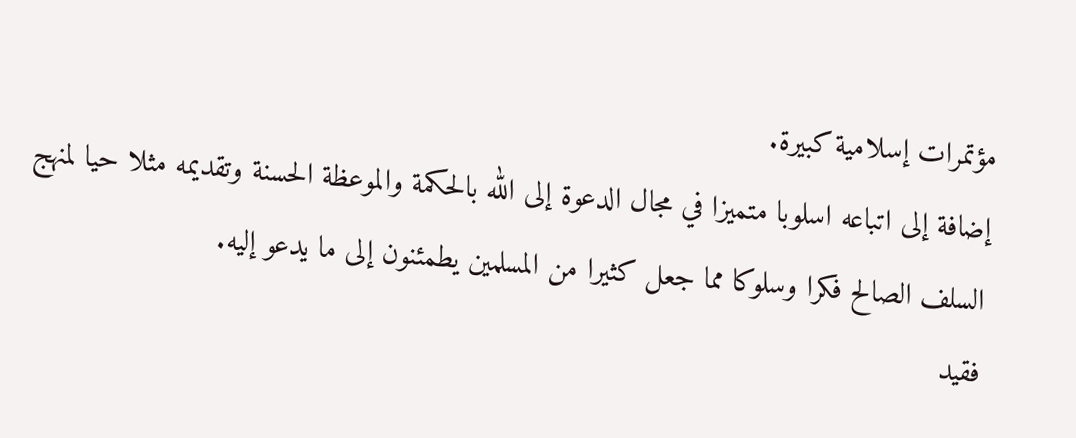مؤتمرات إسلامية كبيرة.
إضافة إلى اتباعه اسلوبا متميزا في مجال الدعوة إلى الله بالحكمة والموعظة الحسنة وتقديمه مثلا حيا لمنهج السلف الصالح فكرا وسلوكا مما جعل كثيرا من المسلمين يطمئنون إلى ما يدعو إليه.
فقيد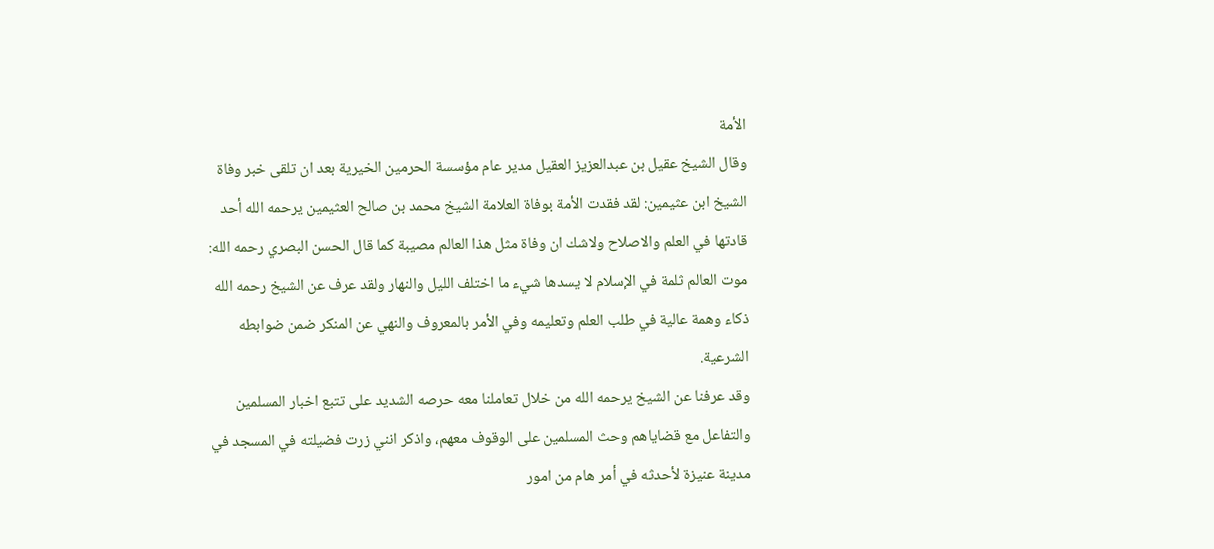الأمة
وقال الشيخ عقيل بن عبدالعزيز العقيل مدير عام مؤسسة الحرمين الخيرية بعد ان تلقى خبر وفاة الشيخ ابن عثيمين: لقد فقدت الأمة بوفاة العلامة الشيخ محمد بن صالح العثيمين يرحمه الله أحد قادتها في العلم والاصلاح ولاشك ان وفاة مثل هذا العالم مصيبة كما قال الحسن البصري رحمه الله: موت العالم ثلمة في الإسلام لا يسدها شيء ما اختلف الليل والنهار ولقد عرف عن الشيخ رحمه الله ذكاء وهمة عالية في طلب العلم وتعليمه وفي الأمر بالمعروف والنهي عن المنكر ضمن ضوابطه الشرعية.
وقد عرفنا عن الشيخ يرحمه الله من خلال تعاملنا معه حرصه الشديد على تتبع اخبار المسلمين والتفاعل مع قضاياهم وحث المسلمين على الوقوف معهم، واذكر انني زرت فضيلته في المسجد في مدينة عنيزة لأحدثه في أمر هام من امور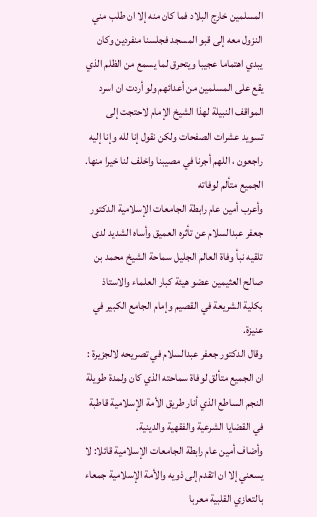المسلمين خارج البلاد فما كان منه إلا ان طلب مني النزول معه إلى قبو المسجد فجلسنا منفردين وكان يبدي اهتماما عجيبا ويتحرق لما يسمع من الظلم الذي يقع على المسلمين من أعدائهم ولو أردت ان اسرد المواقف النبيلة لهذا الشيخ الإمام لاحتجت إلى تسويد عشرات الصفحات ولكن نقول إنا لله وإنا إليه راجعون ، اللهم أجرنا في مصيبنا واخلف لنا خيرا منها.
الجميع متألم لوفاته
وأعرب أمين عام رابطة الجامعات الإسلامية الدكتور جعفر عبدالسلام عن تأثره العميق وأساه الشديد لدى تلقيه نبأ وفاة العالم الجليل سماحة الشيخ محمد بن صالح العثيمين عضو هيئة كبار العلماء والاستاذ بكلية الشريعة في القصيم وإمام الجامع الكبير في عنيزة.
وقال الدكتور جعفر عبدالسلام في تصريحه لالجزيرة : ان الجميع متألق لوفاة سماحته الذي كان ولمدة طويلة النجم الساطع الذي أنار طريق الأمة الإسلامية قاطبة في القضايا الشرعية والفقهية والدينية.
وأضاف أمين عام رابطة الجامعات الإسلامية قائلا: لا يسعني إلا ان اتقدم إلى ذويه والأمة الإسلامية جمعاء بالتعازي القلبية معربا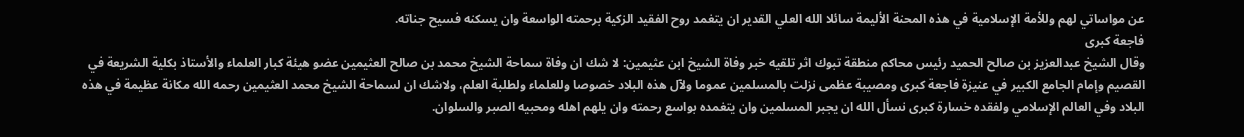عن مواساتي لهم وللأمة الإسلامية في هذه المحنة الأليمة سائلا الله العلي القدير ان يتغمد روح الفقيد الزكية برحمته الواسعة وان يسكنه فسيح جناته.
فاجعة كبرى
وقال الشيخ عبدالعزيز بن صالح الحميد رئيس محاكم منطقة تبوك اثر تلقيه خبر وفاة الشيخ ابن عثيمين: لا شك ان وفاة سماحة الشيخ محمد بن صالح العثيمين عضو هيئة كبار العلماء والأستاذ بكلية الشريعة في القصيم وإمام الجامع الكبير في عنيزة فاجعة كبرى ومصيبة عظمى نزلت بالمسلمين عموما ولآل هذه البلاد خصوصا وللعلماء ولطلبة العلم، ولاشك ان لسماحة الشيخ محمد العثيمين رحمه الله مكانة عظيمة في هذه البلاد وفي العالم الإسلامي ولفقده خسارة كبرى نسأل الله ان يجبر المسلمين وان يتغمده بواسع رحمته وان يلهم اهله ومحبيه الصبر والسلوان.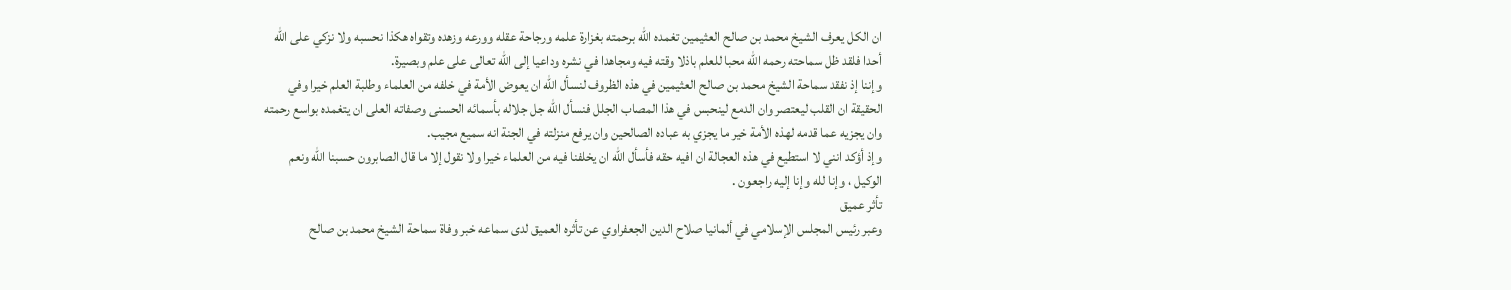ان الكل يعرف الشيخ محمد بن صالح العثيمين تغمده الله برحمته بغزارة علمه ورجاحة عقله وورعه وزهده وتقواه هكذا نحسبه ولا نزكي على الله أحدا فلقد ظل سماحته رحمه الله محبا للعلم باذلا وقته فيه ومجاهدا في نشره وداعيا إلى الله تعالى على علم وبصيرة.
وإننا إذ نفقد سماحة الشيخ محمد بن صالح العثيمين في هذه الظروف لنسأل الله ان يعوض الأمة في خلفه من العلماء وطلبة العلم خيرا وفي الحقيقة ان القلب ليعتصر وان الدمع لينحبس في هذا المصاب الجلل فنسأل الله جل جلاله بأسمائه الحسنى وصفاته العلى ان يتغمده بواسع رحمته وان يجزيه عما قدمه لهذه الأمة خير ما يجزي به عباده الصالحين وان يرفع منزلته في الجنة انه سميع مجيب.
وإذ أؤكد انني لا استطيع في هذه العجالة ان افيه حقه فأسأل الله ان يخلفنا فيه من العلماء خيرا ولا نقول إلا ما قال الصابرون حسبنا الله ونعم الوكيل ، وإنا لله وإنا إليه راجعون .
تأثر عميق
وعبر رئيس المجلس الإسلامي في ألمانيا صلاح الدين الجعفراوي عن تأثره العميق لدى سماعه خبر وفاة سماحة الشيخ محمد بن صالح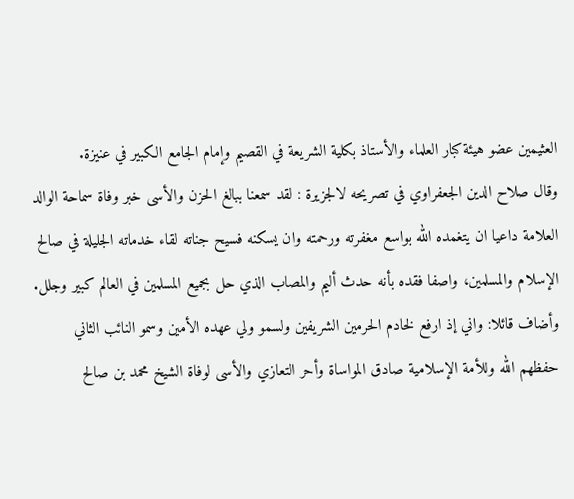العثيمين عضو هيئة كبار العلماء والأستاذ بكلية الشريعة في القصيم وإمام الجامع الكبير في عنيزة.
وقال صلاح الدين الجعفراوي في تصريحه لالجزيرة : لقد سمعنا ببالغ الحزن والأسى خبر وفاة سماحة الوالد العلامة داعيا ان يتغمده الله بواسع مغفرته ورحمته وان يسكنه فسيح جناته لقاء خدماته الجليلة في صالح الإسلام والمسلمين، واصفا فقده بأنه حدث أليم والمصاب الذي حل بجميع المسلمين في العالم كبير وجلل.
وأضاف قائلا: واني إذ ارفع لخادم الحرمين الشريفين ولسمو ولي عهده الأمين وسمو النائب الثاني حفظهم الله وللأمة الإسلامية صادق المواساة وأحر التعازي والأسى لوفاة الشيخ محمد بن صالح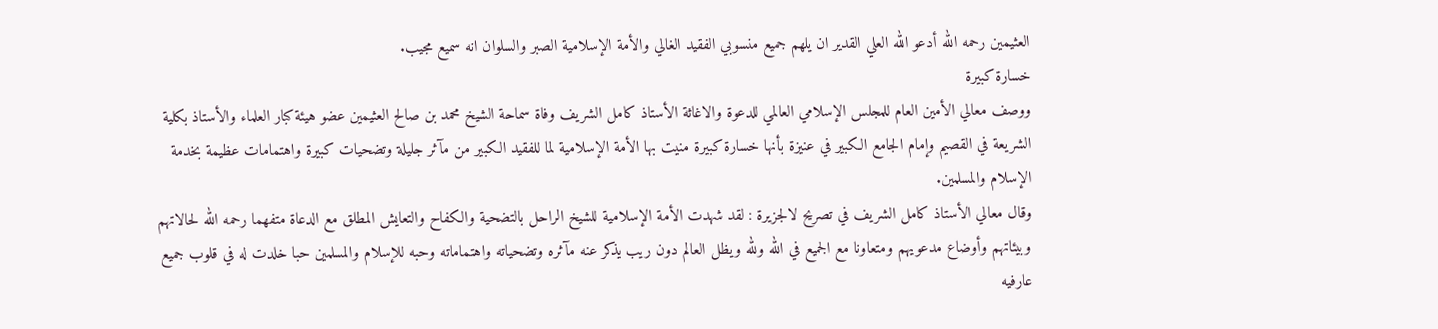العثيمين رحمه الله أدعو الله العلي القدير ان يلهم جميع منسوبي الفقيد الغالي والأمة الإسلامية الصبر والسلوان انه سميع مجيب.
خسارة كبيرة
ووصف معالي الأمين العام للمجلس الإسلامي العالمي للدعوة والاغاثة الأستاذ كامل الشريف وفاة سماحة الشيخ محمد بن صالح العثيمين عضو هيئة كبار العلماء والأستاذ بكلية الشريعة في القصيم وإمام الجامع الكبير في عنيزة بأنها خسارة كبيرة منيت بها الأمة الإسلامية لما للفقيد الكبير من مآثر جليلة وتضحيات كبيرة واهتمامات عظيمة بخدمة الإسلام والمسلمين.
وقال معالي الأستاذ كامل الشريف في تصريح لالجزيرة : لقد شهدت الأمة الإسلامية للشيخ الراحل بالتضحية والكفاح والتعايش المطلق مع الدعاة متفهما رحمه الله لحالاتهم وبيئاتهم وأوضاع مدعويهم ومتعاونا مع الجميع في الله ولله ويظل العالم دون ريب يذكر عنه مآثره وتضحياته واهتماماته وحبه للإسلام والمسلمين حبا خلدت له في قلوب جميع عارفيه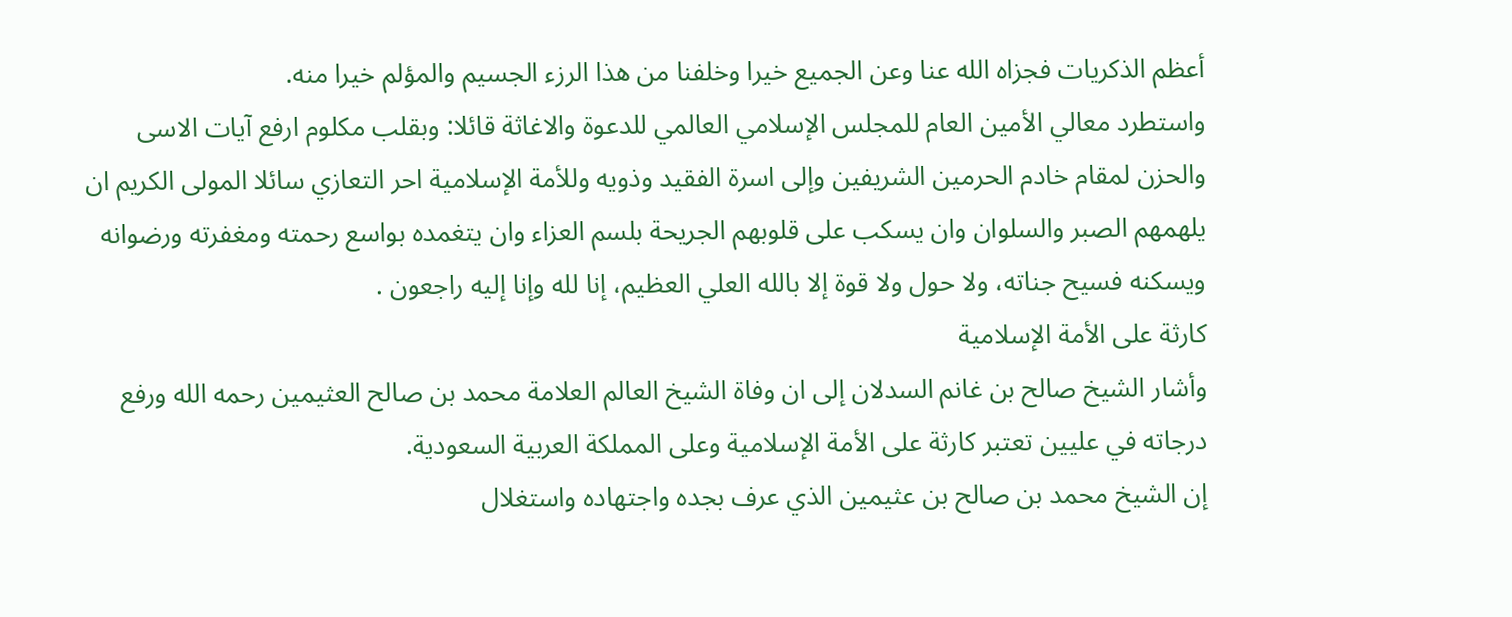أعظم الذكريات فجزاه الله عنا وعن الجميع خيرا وخلفنا من هذا الرزء الجسيم والمؤلم خيرا منه.
واستطرد معالي الأمين العام للمجلس الإسلامي العالمي للدعوة والاغاثة قائلا: وبقلب مكلوم ارفع آيات الاسى والحزن لمقام خادم الحرمين الشريفين وإلى اسرة الفقيد وذويه وللأمة الإسلامية احر التعازي سائلا المولى الكريم ان يلهمهم الصبر والسلوان وان يسكب على قلوبهم الجريحة بلسم العزاء وان يتغمده بواسع رحمته ومغفرته ورضوانه ويسكنه فسيح جناته، ولا حول ولا قوة إلا بالله العلي العظيم، إنا لله وإنا إليه راجعون .
كارثة على الأمة الإسلامية
وأشار الشيخ صالح بن غانم السدلان إلى ان وفاة الشيخ العالم العلامة محمد بن صالح العثيمين رحمه الله ورفع درجاته في عليين تعتبر كارثة على الأمة الإسلامية وعلى المملكة العربية السعودية.
إن الشيخ محمد بن صالح بن عثيمين الذي عرف بجده واجتهاده واستغلال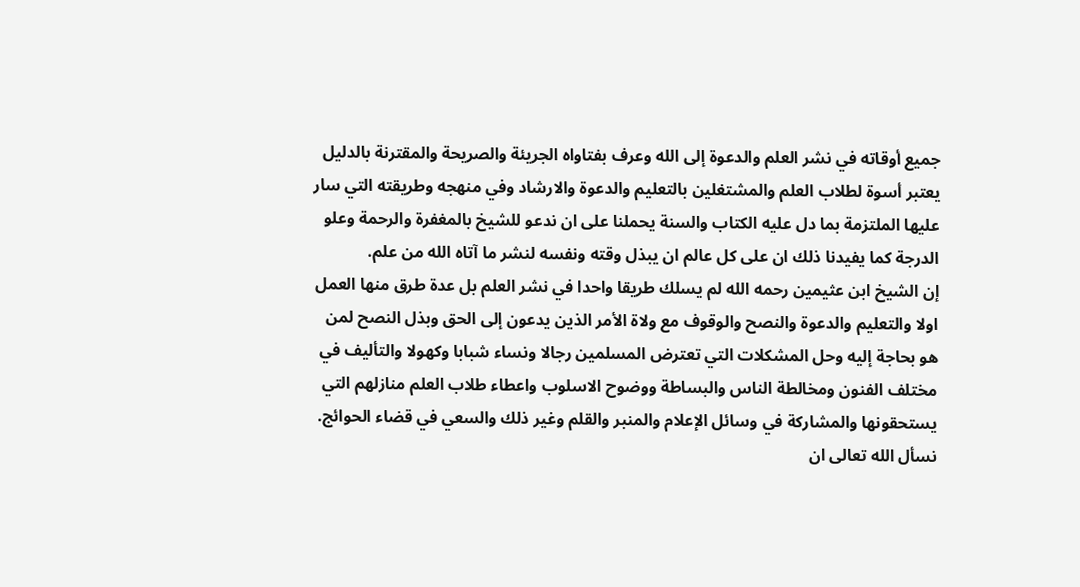جميع أوقاته في نشر العلم والدعوة إلى الله وعرف بفتاواه الجريئة والصريحة والمقترنة بالدليل يعتبر أسوة لطلاب العلم والمشتغلين بالتعليم والدعوة والارشاد وفي منهجه وطريقته التي سار عليها الملتزمة بما دل عليه الكتاب والسنة يحملنا على ان ندعو للشيخ بالمغفرة والرحمة وعلو الدرجة كما يفيدنا ذلك ان على كل عالم ان يبذل وقته ونفسه لنشر ما آتاه الله من علم.
إن الشيخ ابن عثيمين رحمه الله لم يسلك طريقا واحدا في نشر العلم بل عدة طرق منها العمل اولا والتعليم والدعوة والنصح والوقوف مع ولاة الأمر الذين يدعون إلى الحق وبذل النصح لمن هو بحاجة إليه وحل المشكلات التي تعترض المسلمين رجالا ونساء شبابا وكهولا والتأليف في مختلف الفنون ومخالطة الناس والبساطة ووضوح الاسلوب واعطاء طلاب العلم منازلهم التي يستحقونها والمشاركة في وسائل الإعلام والمنبر والقلم وغير ذلك والسعي في قضاء الحوائج.
نسأل الله تعالى ان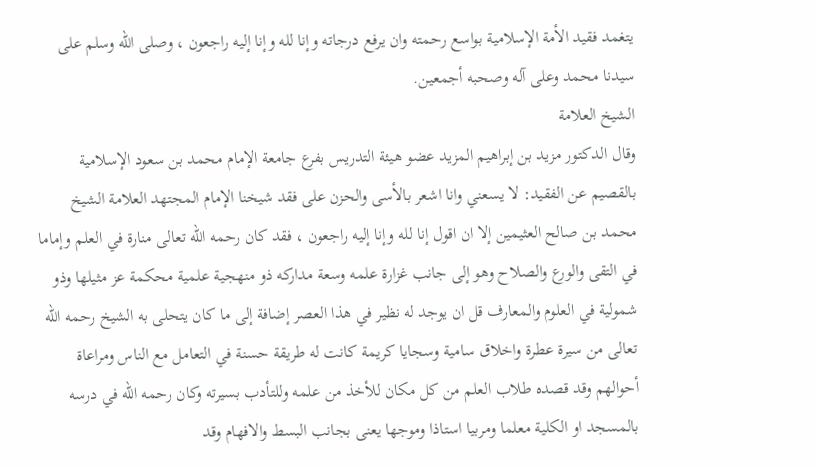يتغمد فقيد الأمة الإسلامية بواسع رحمته وان يرفع درجاته وإنا لله وإنا إليه راجعون ، وصلى الله وسلم على سيدنا محمد وعلى آله وصحبه أجمعين.
الشيخ العلامة
وقال الدكتور مزيد بن إبراهيم المزيد عضو هيئة التدريس بفرع جامعة الإمام محمد بن سعود الإسلامية بالقصيم عن الفقيد: لا يسعني وانا اشعر بالأسى والحزن على فقد شيخنا الإمام المجتهد العلامة الشيخ محمد بن صالح العثيمين إلا ان اقول إنا لله وإنا إليه راجعون ، فقد كان رحمه الله تعالى منارة في العلم وإماما في التقى والورع والصلاح وهو إلى جانب غزارة علمه وسعة مداركه ذو منهجية علمية محكمة عز مثيلها وذو شمولية في العلوم والمعارف قل ان يوجد له نظير في هذا العصر إضافة إلى ما كان يتحلى به الشيخ رحمه الله تعالى من سيرة عطرة واخلاق سامية وسجايا كريمة كانت له طريقة حسنة في التعامل مع الناس ومراعاة أحوالهم وقد قصده طلاب العلم من كل مكان للأخذ من علمه وللتأدب بسيرته وكان رحمه الله في درسه بالمسجد او الكلية معلما ومربيا استاذا وموجها يعنى بجانب البسط والافهام وقد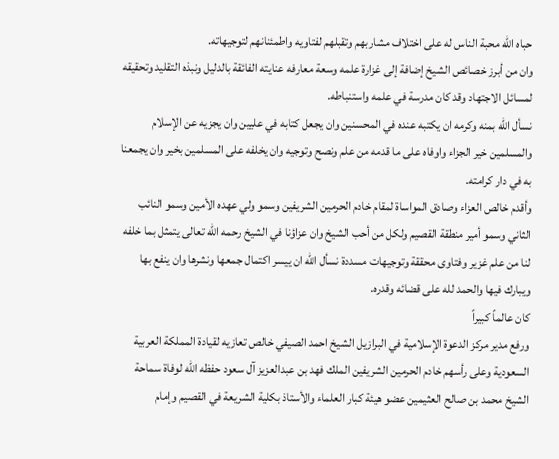حباه الله محبة الناس له على اختلاف مشاربهم وتقبلهم لفتاويه واطمئنانهم لتوجيهاته.
وان من أبرز خصائص الشيخ إضافة إلى غزارة علمه وسعة معارفه عنايته الفائقة بالدليل ونبذه التقليد وتحقيقه لمسائل الاجتهاد وقد كان مدرسة في علمه واستنباطه.
نسأل الله بمنه وكرمه ان يكتبه عنده في المحسنين وان يجعل كتابه في عليين وان يجزيه عن الإسلام والمسلمين خير الجزاء واوفاه على ما قدمه من علم ونصح وتوجيه وان يخلفه على المسلمين بخير وان يجمعنا به في دار كرامته.
وأقدم خالص العزاء وصادق المواساة لمقام خادم الحرمين الشريفين وسمو ولي عهده الأمين وسمو النائب الثاني وسمو أمير منطقة القصيم ولكل من أحب الشيخ وان عزاؤنا في الشيخ رحمه الله تعالى يتمثل بما خلفه لنا من علم غزير وفتاوى محققة وتوجيهات مسددة نسأل الله ان ييسر اكتمال جمعها ونشرها وان ينفع بها ويبارك فيها والحمد لله على قضائه وقدره.
كان عالماً كبيراً
ورفع مدير مركز الدعوة الإسلامية في البرازيل الشيخ احمد الصيفي خالص تعازيه لقيادة المملكة العربية السعودية وعلى رأسهم خادم الحرمين الشريفين الملك فهد بن عبدالعزيز آل سعود حفظه الله لوفاة سماحة الشيخ محمد بن صالح العثيمين عضو هيئة كبار العلماء والأستاذ بكلية الشريعة في القصيم وإمام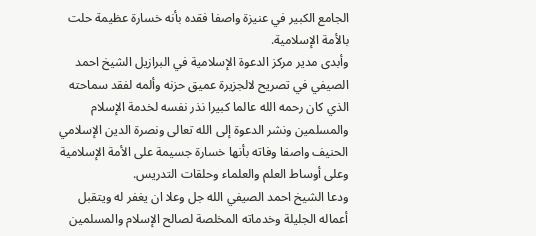الجامع الكبير في عنيزة واصفا فقده بأنه خسارة عظيمة حلت بالأمة الإسلامية.
وأبدى مدير مركز الدعوة الإسلامية في البرازيل الشيخ احمد الصيفي في تصريح لالجزيرة عميق حزنه وألمه لفقد سماحته الذي كان رحمه الله عالما كبيرا نذر نفسه لخدمة الإسلام والمسلمين ونشر الدعوة إلى الله تعالى ونصرة الدين الإسلامي الحنيف واصفا وفاته بأنها خسارة جسيمة على الأمة الإسلامية وعلى أوساط العلم والعلماء وحلقات التدريس.
ودعا الشيخ احمد الصيفي الله جل وعلا ان يغفر له ويتقبل أعماله الجليلة وخدماته المخلصة لصالح الإسلام والمسلمين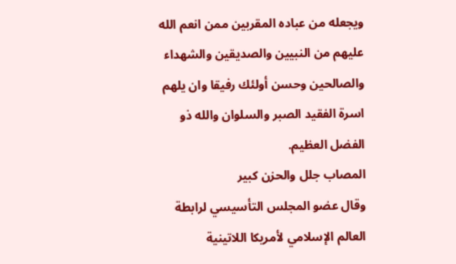ويجعله من عباده المقربين ممن انعم الله عليهم من النبيين والصديقين والشهداء والصالحين وحسن أولئك رفيقا وان يلهم اسرة الفقيد الصبر والسلوان والله ذو الفضل العظيم.
المصاب جلل والحزن كبير
وقال عضو المجلس التأسيسي لرابطة العالم الإسلامي لأمريكا اللاتينية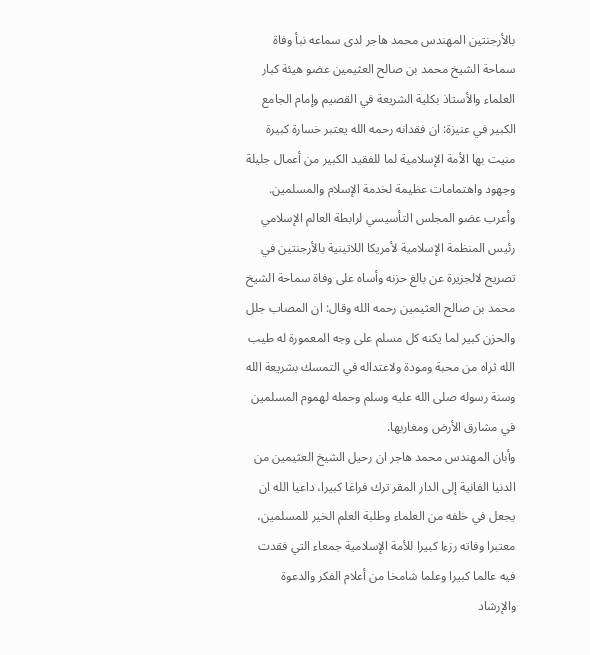بالأرجنتين المهندس محمد هاجر لدى سماعه نبأ وفاة سماحة الشيخ محمد بن صالح العثيمين عضو هيئة كبار العلماء والأستاذ بكلية الشريعة في القصيم وإمام الجامع الكبير في عنيزة: ان فقدانه رحمه الله يعتبر خسارة كبيرة منيت بها الأمة الإسلامية لما للفقيد الكبير من أعمال جليلة وجهود واهتمامات عظيمة لخدمة الإسلام والمسلمين.
وأعرب عضو المجلس التأسيسي لرابطة العالم الإسلامي رئيس المنظمة الإسلامية لأمريكا اللاتينية بالأرجنتين في تصريح لالجزيرة عن بالغ حزنه وأساه على وفاة سماحة الشيخ محمد بن صالح العثيمين رحمه الله وقال: ان المصاب جلل والحزن كبير لما يكنه كل مسلم على وجه المعمورة له طيب الله ثراه من محبة ومودة ولاعتداله في التمسك بشريعة الله وسنة رسوله صلى الله عليه وسلم وحمله لهموم المسلمين في مشارق الأرض ومغاربها.
وأبان المهندس محمد هاجر ان رحيل الشيخ العثيمين من الدنيا الفانية إلى الدار المقر ترك فراغا كبيرا، داعيا الله ان يجعل في خلفه من العلماء وطلبة العلم الخير للمسلمين، معتبرا وفاته رزءا كبيرا للأمة الإسلامية جمعاء التي فقدت فيه عالما كبيرا وعلما شامخا من أعلام الفكر والدعوة والإرشاد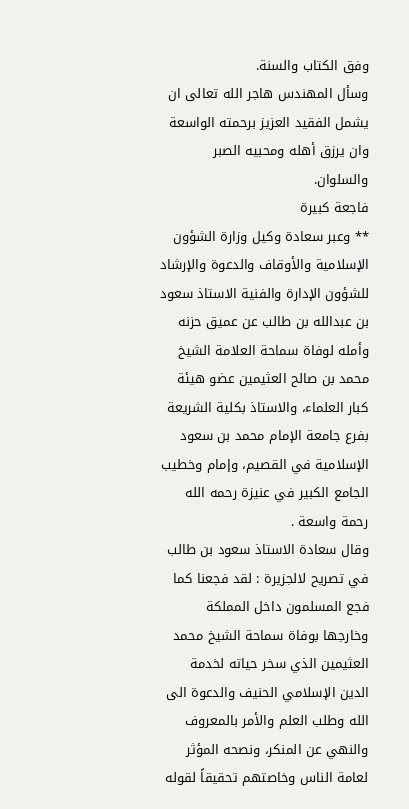وفق الكتاب والسنة.
وسأل المهندس هاجر الله تعالى ان يشمل الفقيد العزيز برحمته الواسعة وان يرزق أهله ومحبيه الصبر والسلوان.
فاجعة كبيرة
** وعبر سعادة وكيل وزارة الشؤون الإسلامية والأوقاف والدعوة والإرشاد للشؤون الإدارة والفنية الاستاذ سعود بن عبدالله بن طالب عن عميق حزنه وأمله لوفاة سماحة العلامة الشيخ محمد بن صالح العثيمين عضو هيئة كبار العلماء، والاستاذ بكلية الشريعة بفرع جامعة الإمام محمد بن سعود الإسلامية في القصيم، وإمام وخطيب الجامع الكبير في عنيزة رحمه الله رحمة واسعة .
وقال سعادة الاستاذ سعود بن طالب في تصريح لالجزيرة : لقد فجعنا كما فجع المسلمون داخل المملكة وخارجها بوفاة سماحة الشيخ محمد العثيمين الذي سخر حياته لخدمة الدين الإسلامي الحنيف والدعوة الى الله وطلب العلم والأمر بالمعروف والنهي عن المنكر، ونصحه المؤثر لعامة الناس وخاصتهم تحقيقاً لقوله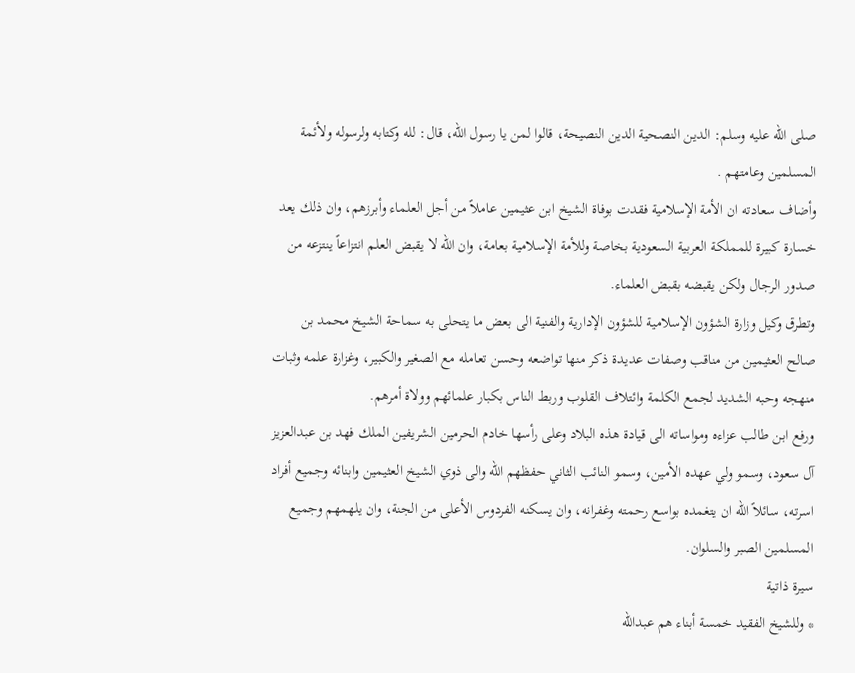صلى الله عليه وسلم: الدين النصحية الدين النصيحة، قالوا لمن يا رسول الله، قال: لله وكتابه ولرسوله ولأئمة المسلمين وعامتهم .
وأضاف سعادته ان الأمة الإسلامية فقدت بوفاة الشيخ ابن عثيمين عاملاً من أجل العلماء وأبرزهم، وان ذلك يعد خسارة كبيرة للمملكة العربية السعودية بخاصة وللأمة الإسلامية بعامة، وان الله لا يقبض العلم انتزاعاً ينتزعه من صدور الرجال ولكن يقبضه بقبض العلماء.
وتطرق وكيل وزارة الشؤون الإسلامية للشؤون الإدارية والفنية الى بعض ما يتحلى به سماحة الشيخ محمد بن صالح العثيمين من مناقب وصفات عديدة ذكر منها تواضعه وحسن تعامله مع الصغير والكبير، وغزارة علمه وثبات منهجه وحبه الشديد لجمع الكلمة وائتلاف القلوب وربط الناس بكبار علمائهم وولاة أمرهم.
ورفع ابن طالب عزاءه ومواساته الى قيادة هذه البلاد وعلى رأسها خادم الحرمين الشريفين الملك فهد بن عبدالعزيز آل سعود، وسمو ولي عهده الأمين، وسمو النائب الثاني حفظهم الله والى ذوي الشيخ العثيمين وابنائه وجميع أفراد اسرته، سائلاً الله ان يتغمده بواسع رحمته وغفرانه، وان يسكنه الفردوس الأعلى من الجنة، وان يلهمهم وجميع المسلمين الصبر والسلوان.
سيرة ذاتية
* وللشيخ الفقيد خمسة أبناء هم عبدالله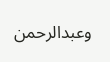وعبدالرحمن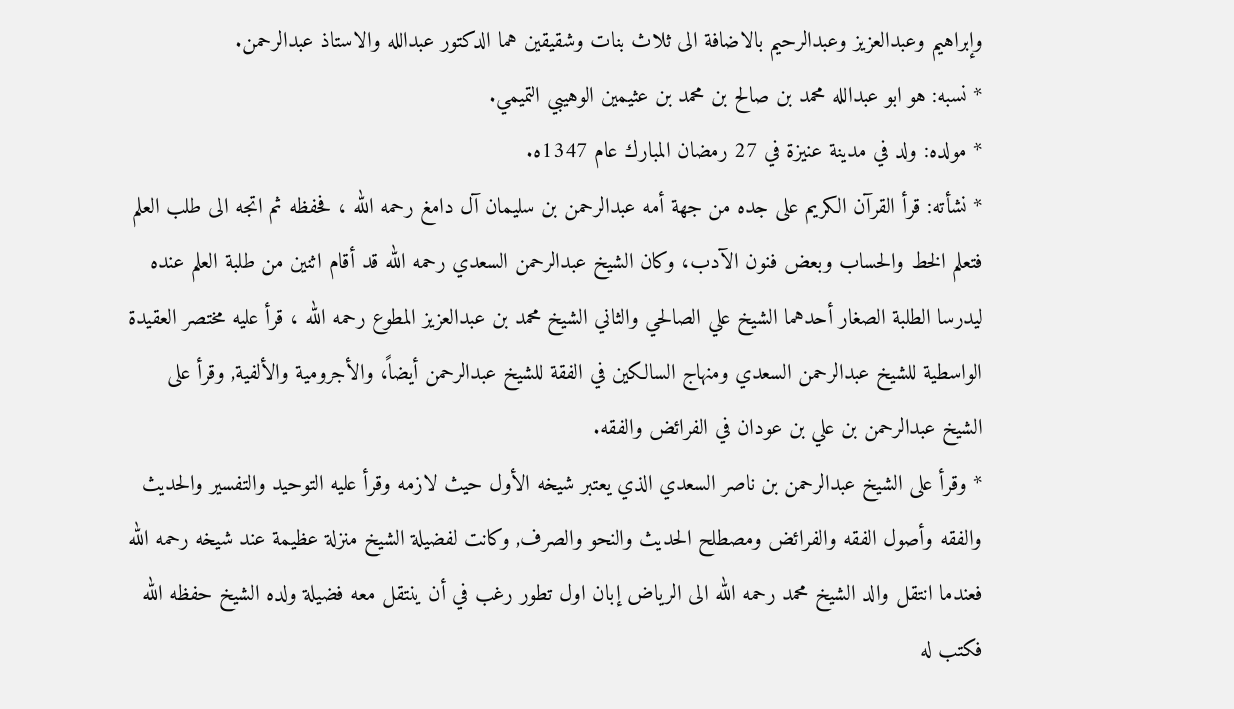وإبراهيم وعبدالعزيز وعبدالرحيم بالاضافة الى ثلاث بنات وشقيقين هما الدكتور عبدالله والاستاذ عبدالرحمن.
* نسبه: هو ابو عبدالله محمد بن صالح بن محمد بن عثيمين الوهيبي التميمي.
* مولده: ولد في مدينة عنيزة في 27 رمضان المبارك عام 1347ه.
* نشأته: قرأ القرآن الكريم على جده من جهة أمه عبدالرحمن بن سليمان آل دامغ رحمه الله ، فحفظه ثم اتجه الى طلب العلم فتعلم الخط والحساب وبعض فنون الآدب، وكان الشيخ عبدالرحمن السعدي رحمه الله قد أقام اثنين من طلبة العلم عنده ليدرسا الطلبة الصغار أحدهما الشيخ علي الصالحي والثاني الشيخ محمد بن عبدالعزيز المطوع رحمه الله ، قرأ عليه مختصر العقيدة الواسطية للشيخ عبدالرحمن السعدي ومنهاج السالكين في الفقة للشيخ عبدالرحمن أيضاً، والأجرومية والألفية, وقرأ على الشيخ عبدالرحمن بن علي بن عودان في الفرائض والفقه.
* وقرأ على الشيخ عبدالرحمن بن ناصر السعدي الذي يعتبر شيخه الأول حيث لازمه وقرأ عليه التوحيد والتفسير والحديث والفقه وأصول الفقه والفرائض ومصطلح الحديث والنحو والصرف, وكانت لفضيلة الشيخ منزلة عظيمة عند شيخه رحمه الله فعندما انتقل والد الشيخ محمد رحمه الله الى الرياض إبان اول تطور رغب في أن ينتقل معه فضيلة ولده الشيخ حفظه الله فكتب له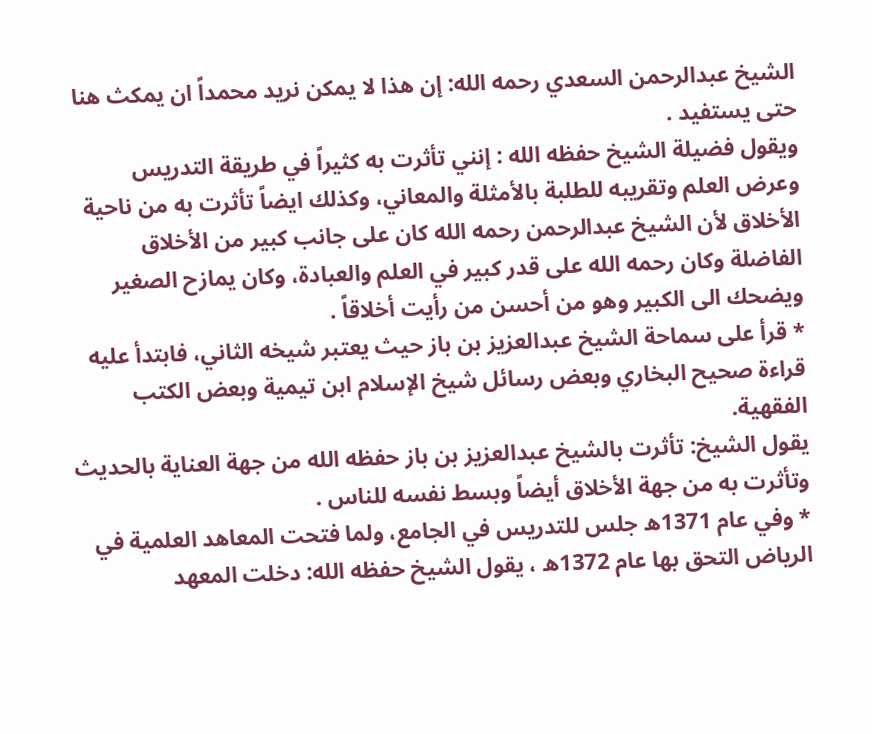الشيخ عبدالرحمن السعدي رحمه الله: إن هذا لا يمكن نريد محمداً ان يمكث هنا حتى يستفيد .
ويقول فضيلة الشيخ حفظه الله : إنني تأثرت به كثيراً في طريقة التدريس وعرض العلم وتقريبه للطلبة بالأمثلة والمعاني، وكذلك ايضاً تأثرت به من ناحية الأخلاق لأن الشيخ عبدالرحمن رحمه الله كان على جانب كبير من الأخلاق الفاضلة وكان رحمه الله على قدر كبير في العلم والعبادة، وكان يمازح الصغير ويضحك الى الكبير وهو من أحسن من رأيت أخلاقاً .
* قرأ على سماحة الشيخ عبدالعزيز بن باز حيث يعتبر شيخه الثاني، فابتدأ عليه قراءة صحيح البخاري وبعض رسائل شيخ الإسلام ابن تيمية وبعض الكتب الفقهية.
يقول الشيخ: تأثرت بالشيخ عبدالعزيز بن باز حفظه الله من جهة العناية بالحديث وتأثرت به من جهة الأخلاق أيضاً وبسط نفسه للناس .
* وفي عام 1371ه جلس للتدريس في الجامع، ولما فتحت المعاهد العلمية في الرياض التحق بها عام 1372ه ، يقول الشيخ حفظه الله: دخلت المعهد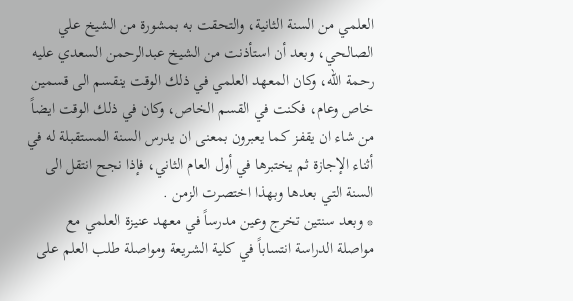العلمي من السنة الثانية، والتحقت به بمشورة من الشيخ علي الصالحي، وبعد أن استأذنت من الشيخ عبدالرحمن السعدي عليه رحمة الله، وكان المعهد العلمي في ذلك الوقت ينقسم الى قسمين خاص وعام، فكنت في القسم الخاص، وكان في ذلك الوقت ايضاً من شاء ان يقفز كما يعبرون بمعنى ان يدرس السنة المستقبلة له في أثناء الإجازة ثم يختبرها في أول العام الثاني، فإذا نجح انتقل الى السنة التي بعدها وبهذا اختصرت الزمن .
* وبعد سنتين تخرج وعين مدرساً في معهد عنيزة العلمي مع مواصلة الدراسة انتساباً في كلية الشريعة ومواصلة طلب العلم على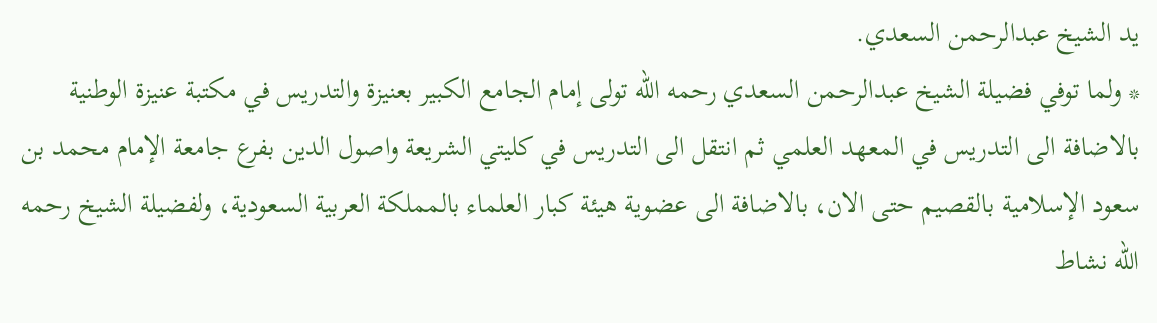يد الشيخ عبدالرحمن السعدي.
* ولما توفي فضيلة الشيخ عبدالرحمن السعدي رحمه الله تولى إمام الجامع الكبير بعنيزة والتدريس في مكتبة عنيزة الوطنية بالاضافة الى التدريس في المعهد العلمي ثم انتقل الى التدريس في كليتي الشريعة واصول الدين بفرع جامعة الإمام محمد بن سعود الإسلامية بالقصيم حتى الان، بالاضافة الى عضوية هيئة كبار العلماء بالمملكة العربية السعودية، ولفضيلة الشيخ رحمه الله نشاط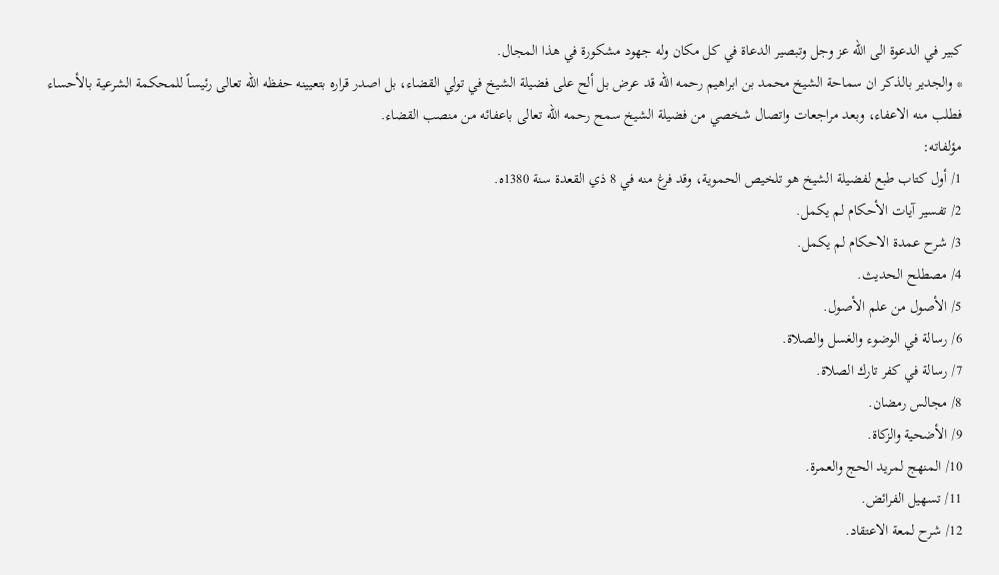كبير في الدعوة الى الله عز وجل وتبصير الدعاة في كل مكان وله جهود مشكورة في هذا المجال.
* والجدير بالذكر ان سماحة الشيخ محمد بن ابراهيم رحمه الله قد عرض بل ألح على فضيلة الشيخ في تولي القضاء، بل اصدر قراره بتعيينه حفظه الله تعالى رئيساً للمحكمة الشرعية بالأحساء فطلب منه الاعفاء، وبعد مراجعات واتصال شخصي من فضيلة الشيخ سمح رحمه الله تعالى باعفائه من منصب القضاء.
مؤلفاته:
1/ أول كتاب طبع لفضيلة الشيخ هو تلخيص الحموية، وقد فرغ منه في 8 ذي القعدة سنة 1380ه.
2/ تفسير آيات الأحكام لم يكمل.
3/ شرح عمدة الاحكام لم يكمل.
4/ مصطلح الحديث.
5/ الأصول من علم الأصول.
6/ رسالة في الوضوء والغسل والصلاة.
7/ رسالة في كفر تارك الصلاة.
8/ مجالس رمضان.
9/ الأضحية والزكاة.
10/ المنهج لمريد الحج والعمرة.
11/ تسهيل الفرائض.
12/ شرح لمعة الاعتقاد.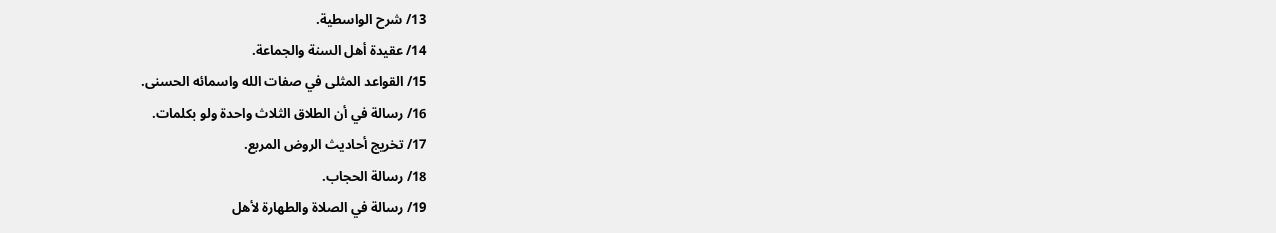13/ شرح الواسطية.
14/ عقيدة أهل السنة والجماعة.
15/ القواعد المثلى في صفات الله واسمائه الحسنى.
16/ رسالة في أن الطلاق الثلاث واحدة ولو بكلمات.
17/ تخريج أحاديث الروض المربع.
18/ رسالة الحجاب.
19/ رسالة في الصلاة والطهارة لأهل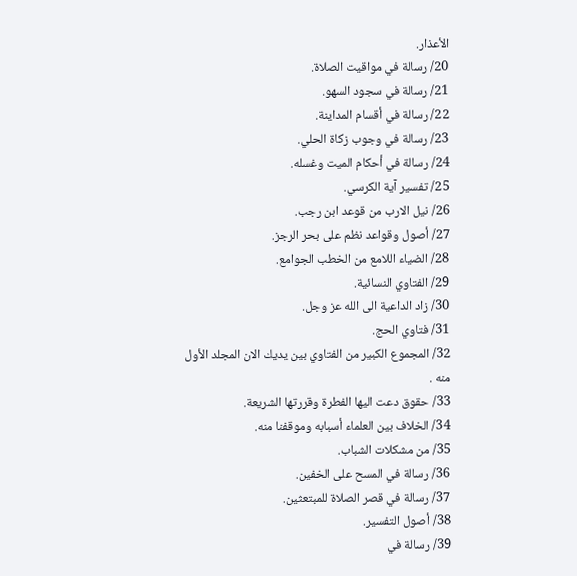الأعذار.
20/ رسالة في مواقيت الصلاة.
21/ رسالة في سجود السهو.
22/ رسالة في أقسام المداينة.
23/ رسالة في وجوب زكاة الحلي.
24/ رسالة في أحكام الميت وغسله.
25/ تفسير آية الكرسي.
26/ نيل الارب من قوعد ابن رجب.
27/ أصول وقواعد نظم على بحر الرجز.
28/ الضياء اللامع من الخطب الجوامع.
29/ الفتاوي النسائية.
30/ زاد الداعية الى الله عز وجل.
31/ فتاوي الحج.
32/ المجموع الكبير من الفتاوي بين يديك الان المجلد الأول منه .
33/ حقوق دعت اليها الفطرة وقررتها الشريعة.
34/ الخلاف بين العلماء أسبابه وموقفنا منه.
35/ من مشكلات الشباب.
36/ رسالة في المسح على الخفين.
37/ رسالة في قصر الصلاة للمبتعثين.
38/ أصول التفسير.
39/ رسالة في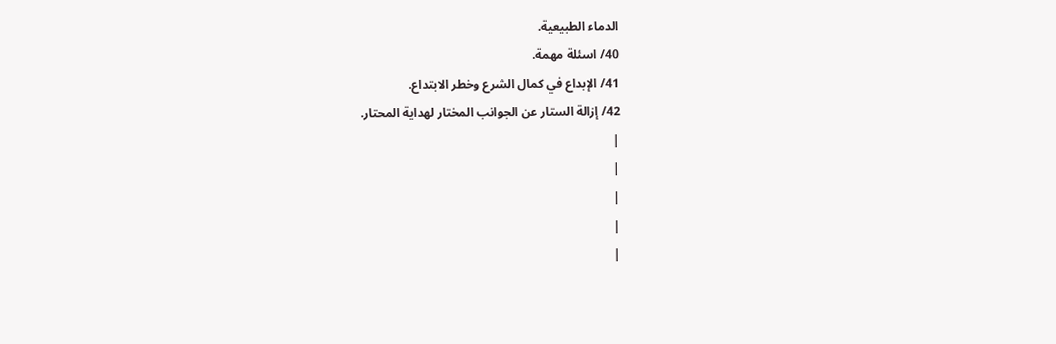الدماء الطبيعية.
40/ اسئلة مهمة.
41/ الإبداع في كمال الشرع وخطر الابتداع.
42/ إزالة الستار عن الجوانب المختار لهداية المحتار.
|
|
|
|
|